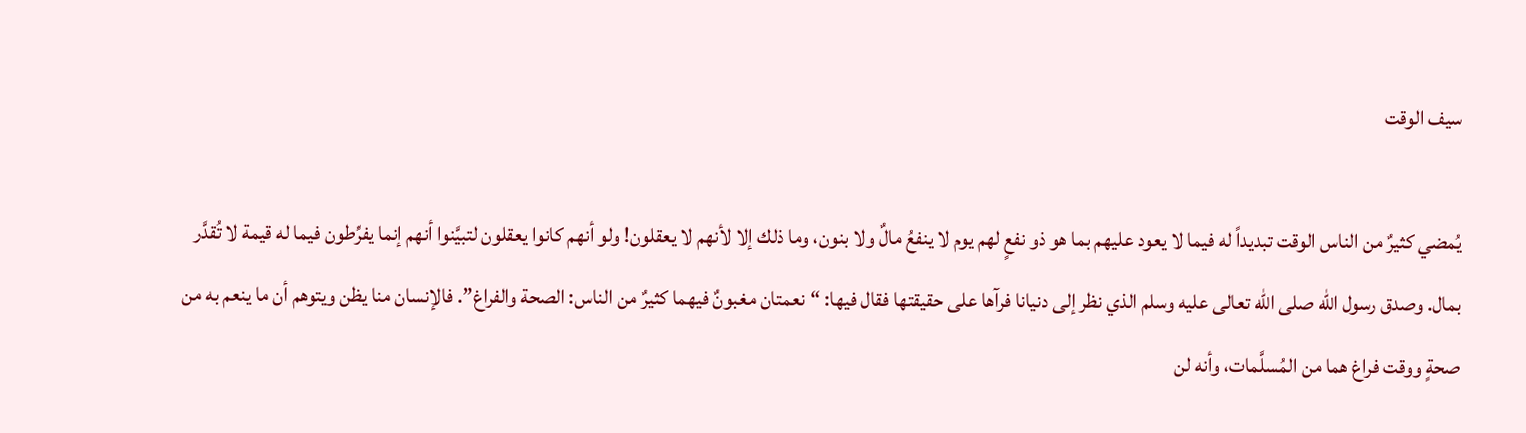سيف الوقت

يُمضي كثيرٌ من الناس الوقت تبديداً له فيما لا يعود عليهم بما هو ذو نفعٍ لهم يوم لا ينفعُ مالٌ ولا بنون، وما ذلك إلا لأنهم لا يعقلون! ولو أنهم كانوا يعقلون لتبيَّنوا أنهم إنما يفرِّطون فيما له قيمة لا تُقدَّر بمال. وصدق رسول الله صلى الله تعالى عليه وسلم الذي نظر إلى دنيانا فرآها على حقيقتها فقال فيها: “نعمتان مغبونٌ فيهما كثيرٌ من الناس: الصحة والفراغ”. فالإنسان منا يظن ويتوهم أن ما ينعم به من صحةٍ ووقت فراغ هما من المُسلَّمات، وأنه لن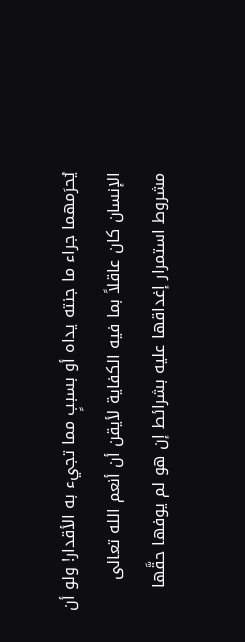يُحرَمهما جراء ما جنته يداه أو بسببٍ مما تجيء به الأقدار! ولو أن الإنسان كان عاقلاً بما فيه الكفاية لأيقن أن أنعم الله تعالى مشروط استمرار إغداقها عليه بشرائط إن هو لم يوفها حقَّها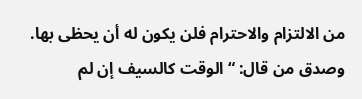من الالتزام والاحترام فلن يكون له أن يحظى بها. وصدق من قال: “الوقت كالسيف إن لم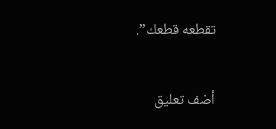تقطعه قطعك”.

أضف تعليق